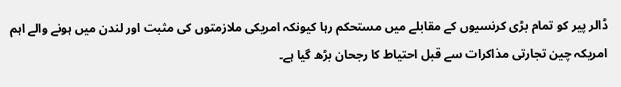ڈالر پیر کو تمام بڑی کرنسیوں کے مقابلے میں مستحکم رہا کیونکہ امریکی ملازمتوں کی مثبت اور لندن میں ہونے والے اہم امریکہ چین تجارتی مذاکرات سے قبل احتیاط کا رجحان بڑھ گیا ہے۔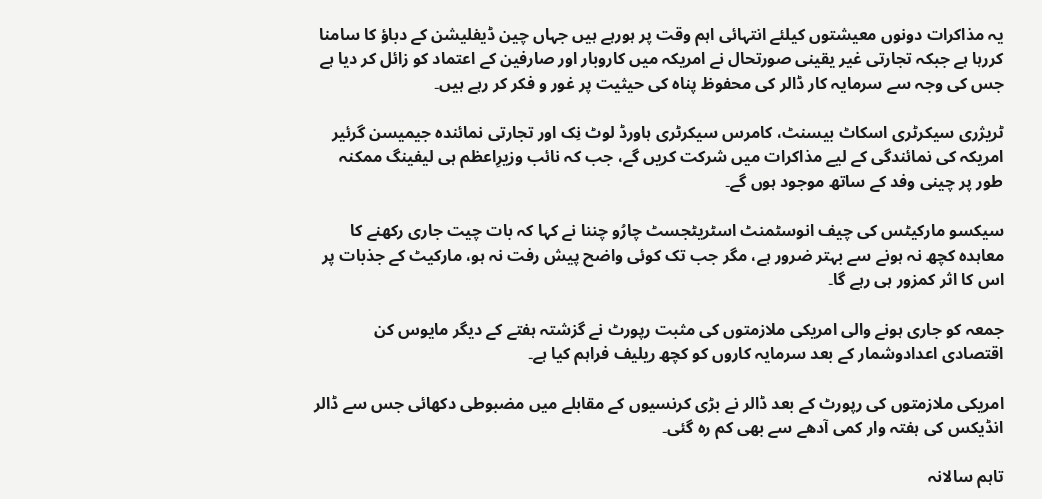یہ مذاکرات دونوں معیشتوں کیلئے انتہائی اہم وقت پر ہورہے ہیں جہاں چین ڈیفلیشن کے دباؤ کا سامنا کررہا ہے جبکہ تجارتی غیر یقینی صورتحال نے امریکہ میں کاروبار اور صارفین کے اعتماد کو زائل کر دیا ہے جس کی وجہ سے سرمایہ کار ڈالر کی محفوظ پناہ کی حیثیت پر غور و فکر کر رہے ہیں۔

ٹریژری سیکرٹری اسکاٹ بیسنٹ، کامرس سیکرٹری ہاورڈ لوٹ نِک اور تجارتی نمائندہ جیمیسن گرئیر امریکہ کی نمائندگی کے لیے مذاکرات میں شرکت کریں گے، جب کہ نائب وزیرِاعظم ہی لیفینگ ممکنہ طور پر چینی وفد کے ساتھ موجود ہوں گے۔

سیکسو مارکیٹس کی چیف انوسٹمنٹ اسٹریٹجسٹ چارُو چننا نے کہا کہ بات چیت جاری رکھنے کا معاہدہ کچھ نہ ہونے سے بہتر ضرور ہے، مگر جب تک کوئی واضح پیش رفت نہ ہو، مارکیٹ کے جذبات پر اس کا اثر کمزور ہی رہے گا۔

جمعہ کو جاری ہونے والی امریکی ملازمتوں کی مثبت رپورٹ نے گزشتہ ہفتے کے دیگر مایوس کن اقتصادی اعدادوشمار کے بعد سرمایہ کاروں کو کچھ ریلیف فراہم کیا ہے۔

امریکی ملازمتوں کی رپورٹ کے بعد ڈالر نے بڑی کرنسیوں کے مقابلے میں مضبوطی دکھائی جس سے ڈالر انڈیکس کی ہفتہ وار کمی آدھے سے بھی کم رہ گئی۔

تاہم سالانہ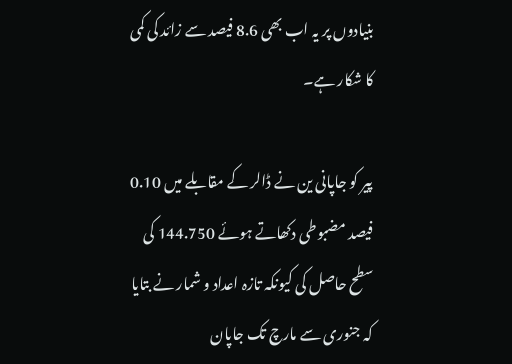بنیادوں پر یہ اب بھی 8.6 فیصد سے زائد کی کمی کا شکار ہے۔

پیر کو جاپانی ین نے ڈالر کے مقابلے میں 0.10 فیصد مضبوطی دکھاتے ہوئے 144.750 کی سطح حاصل کی کیونکہ تازہ اعداد و شمار نے بتایا کہ جنوری سے مارچ تک جاپان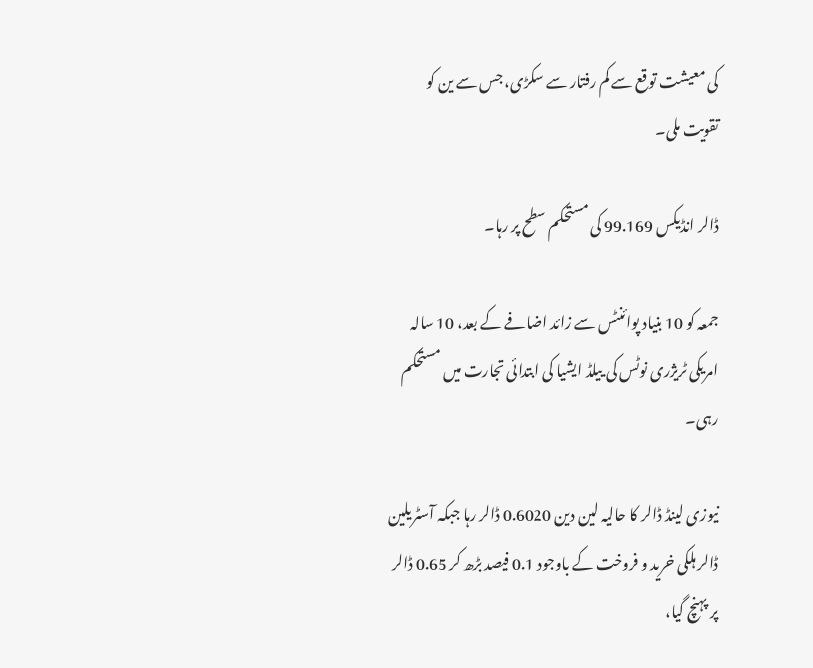کی معیشت توقع سے کم رفتار سے سکڑی، جس سے ین کو تقویت ملی۔

ڈالر انڈیکس 99.169 کی مستحکم سطح پر رہا۔

جمعہ کو 10 بنیاد پوائنٹس سے زائد اضافے کے بعد، 10 سالہ امریکی ٹریژری نوٹس کی ییلڈ ایشیا کی ابتدائی تجارت میں مستحکم رہی۔

نیوزی لینڈ ڈالر کا حالیہ لین دین 0.6020 ڈالر رہا جبکہ آسٹریلین ڈالر ہلکی خرید و فروخت کے باوجود 0.1 فیصد بڑھ کر 0.65 ڈالر پر پہنچ گیا،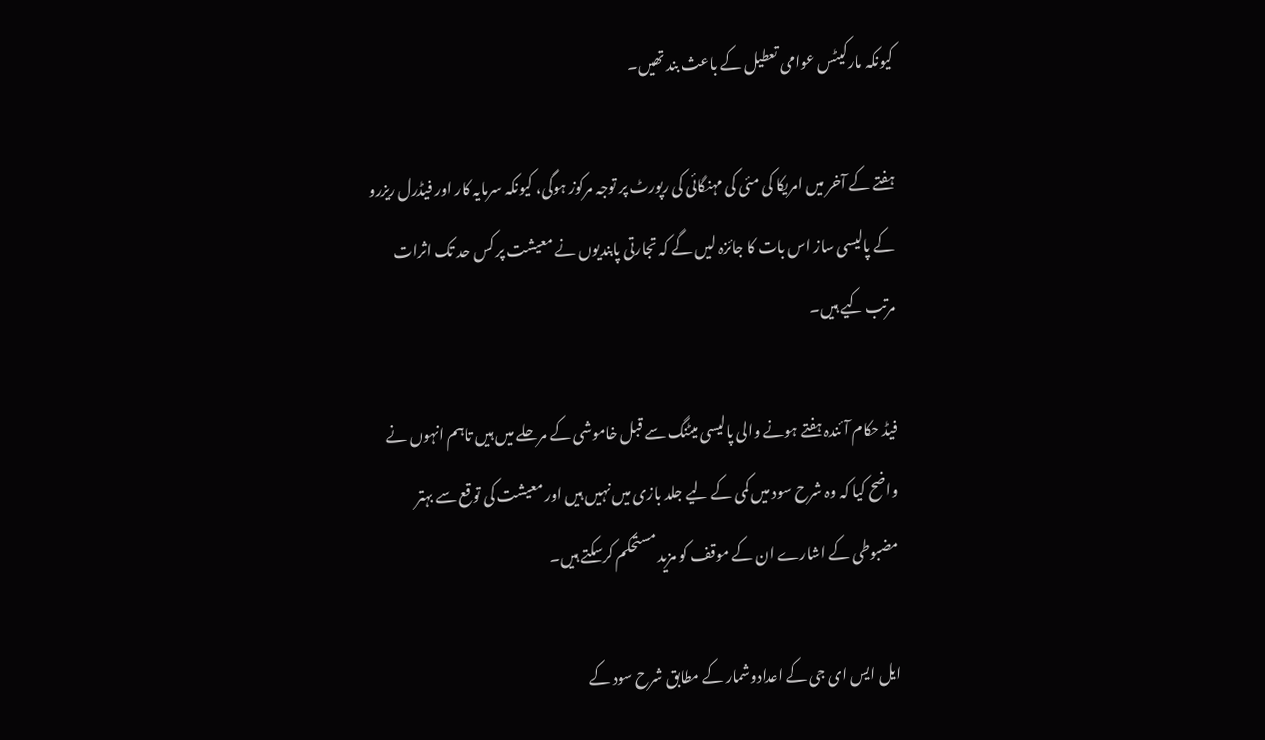کیونکہ مارکیٹس عوامی تعطیل کے باعث بند تھیں۔

ہفتے کے آخر میں امریکا کی مئی کی مہنگائی کی رپورٹ پر توجہ مرکوز ہوگی، کیونکہ سرمایہ کار اور فیڈرل ریزرو کے پالیسی ساز اس بات کا جائزہ لیں گے کہ تجارتی پابندیوں نے معیشت پر کس حد تک اثرات مرتب کیے ہیں۔

فیڈ حکام آئندہ ہفتے ہونے والی پالیسی میٹنگ سے قبل خاموشی کے مرحلے میں ہیں تاہم انہوں نے واضح کیا کہ وہ شرح سود میں کمی کے لیے جلد بازی میں نہیں ہیں اور معیشت کی توقع سے بہتر مضبوطی کے اشارے ان کے موقف کو مزید مستحکم کرسکتے ہیں۔

ایل ایس ای جی کے اعدادوشمار کے مطابق شرح سود کے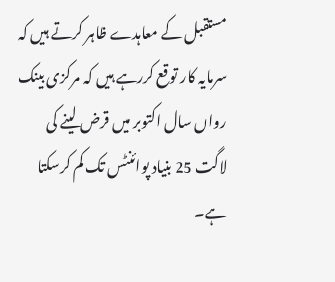مستقبل کے معاہدے ظاہر کرتے ہیں کہ سرمایہ کار توقع کررہے ہیں کہ مرکزی بینک رواں سال اکتوبر میں قرض لینے کی لاگت 25 بنیاد پوائنٹس تک کم کرسکتا ہے۔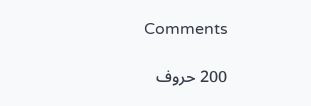Comments

200 حروف